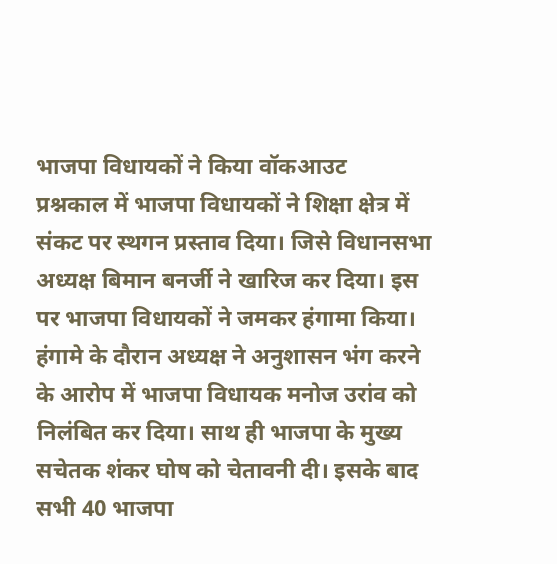भाजपा विधायकों ने किया वॉकआउट
प्रश्नकाल में भाजपा विधायकों ने शिक्षा क्षेत्र में संकट पर स्थगन प्रस्ताव दिया। जिसे विधानसभा अध्यक्ष बिमान बनर्जी ने खारिज कर दिया। इस पर भाजपा विधायकों ने जमकर हंगामा किया। हंगामे के दौरान अध्यक्ष ने अनुशासन भंग करने के आरोप में भाजपा विधायक मनोज उरांव को निलंबित कर दिया। साथ ही भाजपा के मुख्य सचेतक शंकर घोष को चेतावनी दी। इसके बाद सभी 40 भाजपा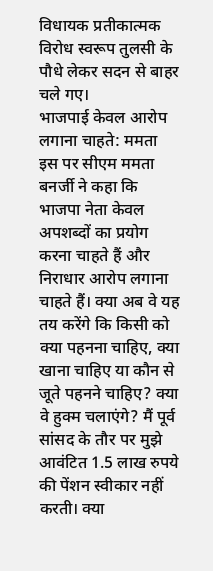विधायक प्रतीकात्मक विरोध स्वरूप तुलसी के पौधे लेकर सदन से बाहर चले गए।
भाजपाई केवल आरोप लगाना चाहते: ममता
इस पर सीएम ममता बनर्जी ने कहा कि भाजपा नेता केवल अपशब्दों का प्रयोग करना चाहते हैं और निराधार आरोप लगाना चाहते हैं। क्या अब वे यह तय करेंगे कि किसी को क्या पहनना चाहिए, क्या खाना चाहिए या कौन से जूते पहनने चाहिए? क्या वे हुक्म चलाएंगे? मैं पूर्व सांसद के तौर पर मुझे आवंटित 1.5 लाख रुपये की पेंशन स्वीकार नहीं करती। क्या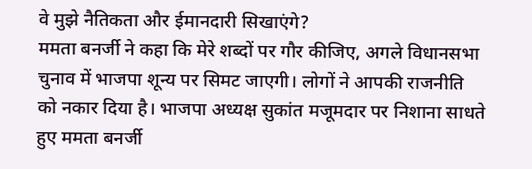वे मुझे नैतिकता और ईमानदारी सिखाएंगे?
ममता बनर्जी ने कहा कि मेरे शब्दों पर गौर कीजिए, अगले विधानसभा चुनाव में भाजपा शून्य पर सिमट जाएगी। लोगों ने आपकी राजनीति को नकार दिया है। भाजपा अध्यक्ष सुकांत मजूमदार पर निशाना साधते हुए ममता बनर्जी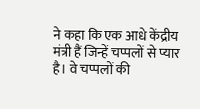ने कहा कि एक आधे केंद्रीय मंत्री हैं जिन्हें चप्पलों से प्यार है। वे चप्पलों की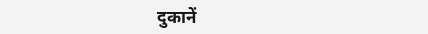दुकानें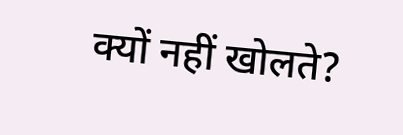क्यों नहीं खोलते?